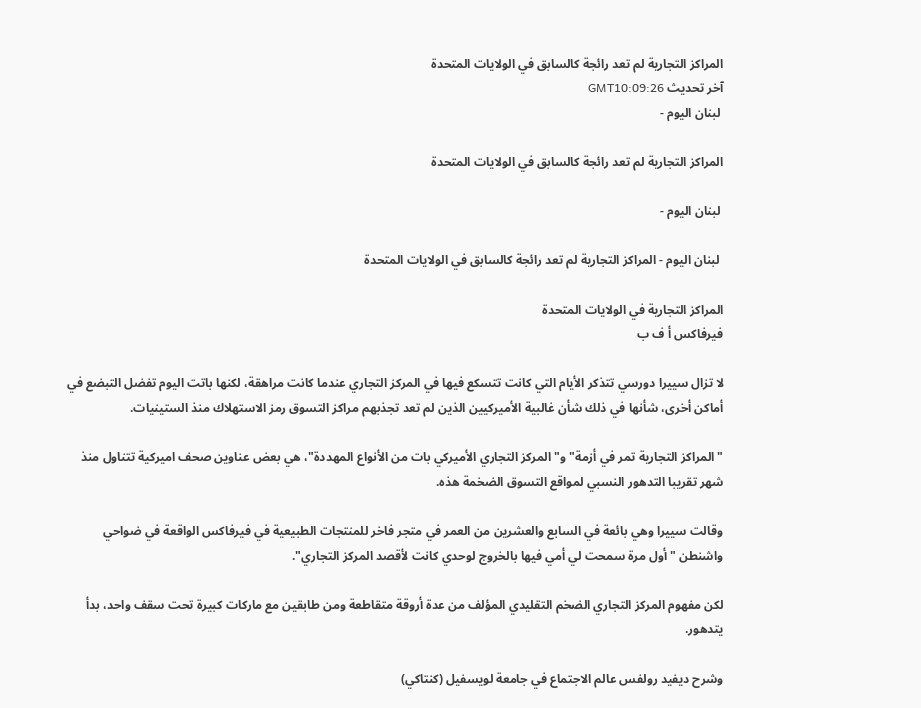المراكز التجارية لم تعد رائجة كالسابق في الولايات المتحدة
آخر تحديث GMT10:09:26
 لبنان اليوم -

المراكز التجارية لم تعد رائجة كالسابق في الولايات المتحدة

 لبنان اليوم -

 لبنان اليوم - المراكز التجارية لم تعد رائجة كالسابق في الولايات المتحدة

المراكز التجارية في الولايات المتحدة
فيرفاكس أ ف ب

لا تزال سييرا دورسي تتذكر الأيام التي كانت تتسكع فيها في المركز التجاري عندما كانت مراهقة، لكنها باتت اليوم تفضل التبضع في أماكن أخرى، شأنها في ذلك شأن غالبية الأميركيين الذين لم تعد تجذبهم مراكز التسوق رمز الاستهلاك منذ الستينيات.

"المراكز التجارية تمر في أزمة" و"المركز التجاري الأميركي بات من الأنواع المهددة"، هي بعض عناوين صحف اميركية تتناول منذ شهر تقريبا التدهور النسبي لمواقع التسوق الضخمة هذه.

وقالت سييرا وهي بائعة في السابع والعشرين من العمر في متجر فاخر للمنتجات الطبيعية في فيرفاكس الواقعة في ضواحي واشنطن "أول مرة سمحت لي أمي فيها بالخروج لوحدي كانت لأقصد المركز التجاري".

لكن مفهوم المركز التجاري الضخم التقليدي المؤلف من عدة أروقة متقاطعة ومن طابقين مع ماركات كبيرة تحت سقف واحد، بدأ يتدهور.

وشرح ديفيد رولفس عالم الاجتماع في جامعة لويسفيل (كنتاكي)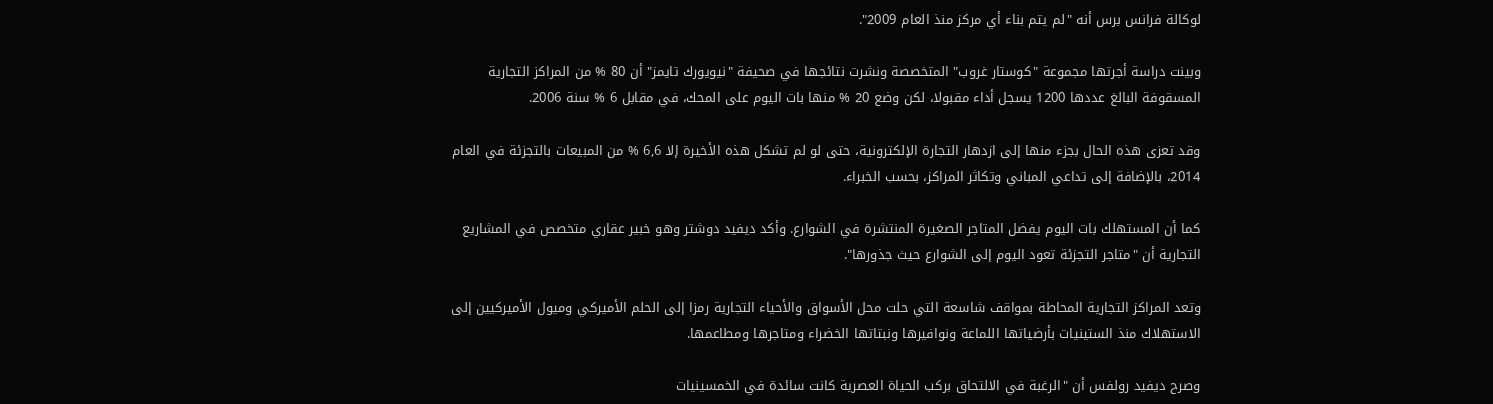لوكالة فرانس برس أنه "لم يتم بناء أي مركز منذ العام 2009".

وبينت دراسة أجرتها مجموعة "كوستار غروب" المتخصصة ونشرت نتائجها في صحيفة "نيويورك تايمز" أن 80 % من المراكز التجارية المسقوفة البالغ عددها 1200 يسجل أداء مقبولا، لكن وضع 20 % منها بات اليوم على المحك، في مقابل 6 % سنة 2006.

وقد تعزى هذه الحال بجزء منها إلى ازدهار التجارة الإلكترونية، حتى لو لم تشكل هذه الأخيرة إلا 6,6 % من المبيعات بالتجزئة في العام 2014، بالإضافة إلى تداعي المباني وتكاثر المراكز، بحسب الخبراء.

كما أن المستهلك بات اليوم يفضل المتاجر الصغيرة المنتشرة في الشوارع. وأكد ديفيد دوشتر وهو خبير عقاري متخصص في المشاريع التجارية أن "متاجر التجزئة تعود اليوم إلى الشوارع حيث جذورها".

وتعد المراكز التجارية المحاطة بمواقف شاسعة التي حلت محل الأسواق والأحياء التجارية رمزا إلى الحلم الأميركي وميول الأميركيين إلى الاستهلاك منذ الستينيات بأرضياتها اللماعة ونوافيرها ونبتاتها الخضراء ومتاجرها ومطاعمها.

وصرح ديفيد رولفس أن "الرغبة في الالتحاق بركب الحياة العصرية كانت سائدة في الخمسينيات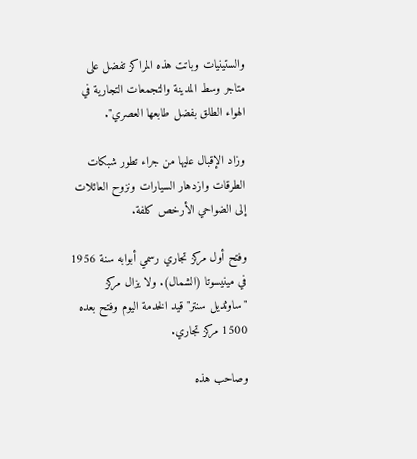والستينيات وباتت هذه المراكز تفضل على متاجر وسط المدينة والتجمعات التجارية في الهواء الطلق بفضل طابعها العصري".

وزاد الإقبال عليها من جراء تطور شبكات الطرقات وازدهار السيارات ونزوح العائلات إلى الضواحي الأرخص كلفة.

وفتح أول مركز تجاري رسمي أبوابه سنة 1956 في مينيسوتا (الشمال). ولا يزال مركز "ساوثديل سنتر" قيد الخدمة اليوم وفتح بعده 1500 مركز تجاري.

وصاحب هذه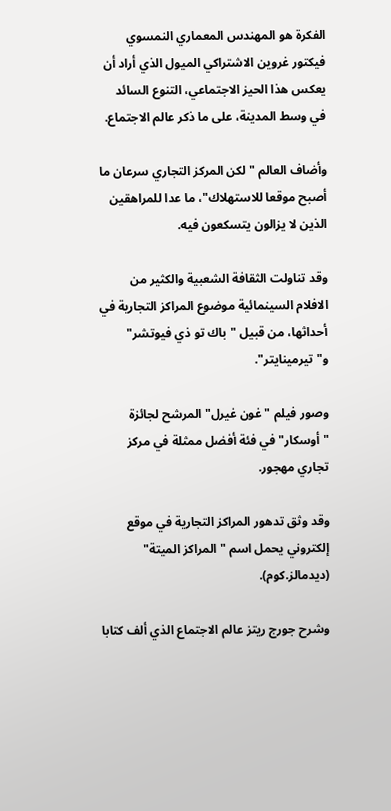الفكرة هو المهندس المعماري النمسوي فيكتور غروين الاشتراكي الميول الذي أراد أن يعكس هذا الحيز الاجتماعي، التنوع السائد في وسط المدينة، على ما ذكر عالم الاجتماع.

وأضاف العالم "لكن المركز التجاري سرعان ما أصبح موقعا للاستهلاك"، ما عدا للمراهقين الذين لا يزالون يتسكعون فيه.

وقد تناولت الثقافة الشعبية والكثير من الافلام السينمائية موضوع المراكز التجارية في أحداثها، من قبيل "باك تو ذي فيوتشر" و"تيرمينايتر".

وصور فيلم "غون غيرل" المرشح لجائزة "أوسكار" في فئة أفضل ممثلة في مركز تجاري مهجور.

وقد وثق تدهور المراكز التجارية في موقع إلكتروني يحمل اسم "المراكز الميتة" (ديدمالز.كوم).

وشرح جورج ريتز عالم الاجتماع الذي ألف كتابا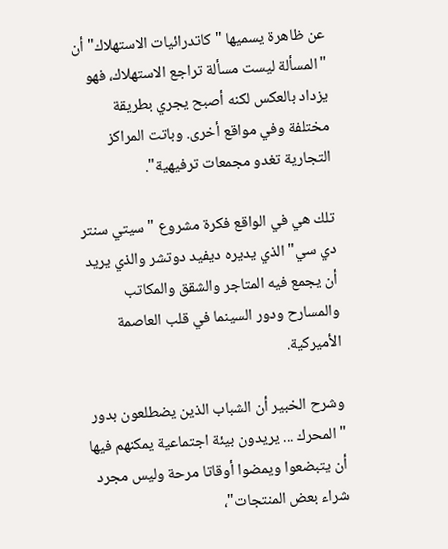عن ظاهرة يسميها "كاتدرائيات الاستهلاك" أن "المسألة ليست مسألة تراجع الاستهلاك، فهو يزداد بالعكس لكنه أصبح يجري بطريقة مختلفة وفي مواقع أخرى. وباتت المراكز التجارية تغدو مجمعات ترفيهية".

تلك هي في الواقع فكرة مشروع "سيتي سنتر دي سي" الذي يديره ديفيد دوتشر والذي يريد أن يجمع فيه المتاجر والشقق والمكاتب والمسارح ودور السينما في قلب العاصمة الأميركية.

وشرح الخبير أن الشباب الذين يضطلعون بدور "المحرك ... يريدون بيئة اجتماعية يمكنهم فيها أن يتبضعوا ويمضوا أوقاتا مرحة وليس مجرد شراء بعض المنتجات"،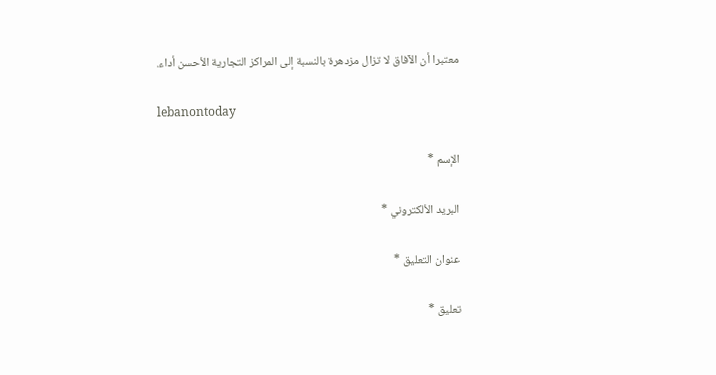معتبرا أن الآفاق لا تزال مزدهرة بالنسبة إلى المراكز التجارية الأحسن أداء.

lebanontoday

الإسم *

البريد الألكتروني *

عنوان التعليق *

تعليق *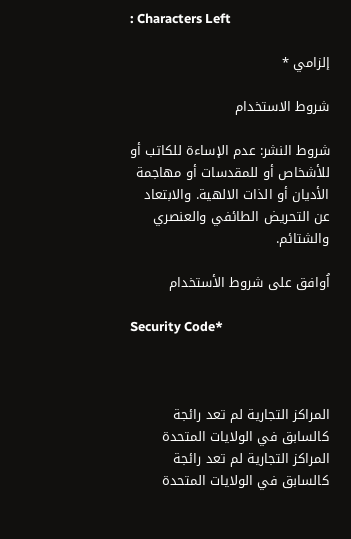: Characters Left

إلزامي *

شروط الاستخدام

شروط النشر: عدم الإساءة للكاتب أو للأشخاص أو للمقدسات أو مهاجمة الأديان أو الذات الالهية. والابتعاد عن التحريض الطائفي والعنصري والشتائم.

اُوافق على شروط الأستخدام

Security Code*



المراكز التجارية لم تعد رائجة كالسابق في الولايات المتحدة المراكز التجارية لم تعد رائجة كالسابق في الولايات المتحدة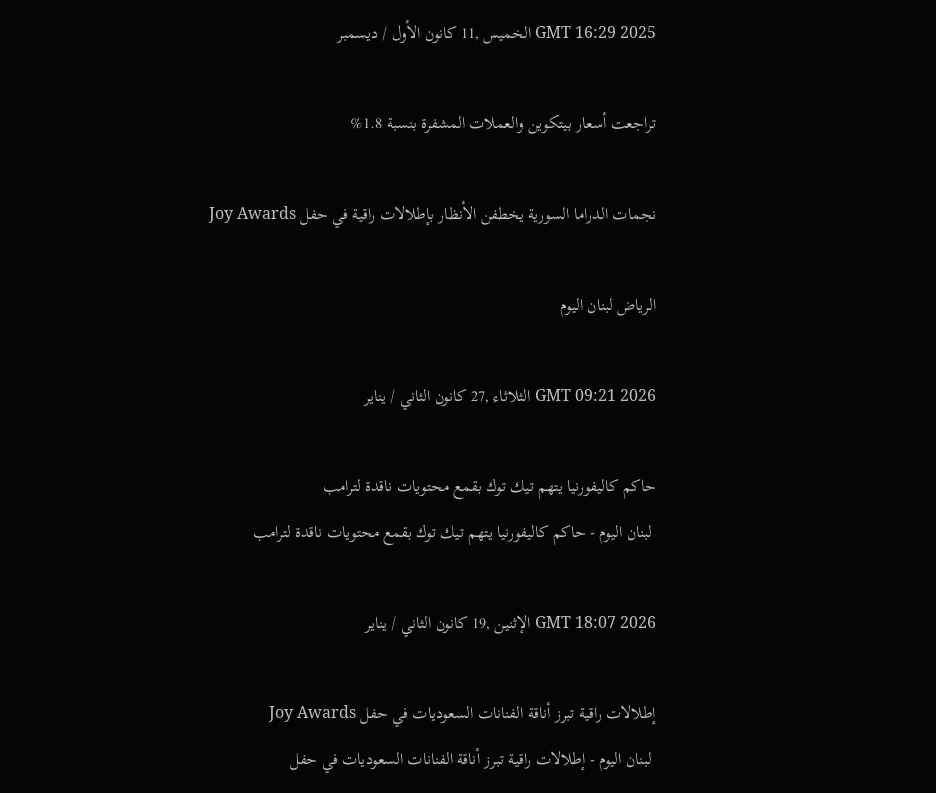GMT 16:29 2025 الخميس ,11 كانون الأول / ديسمبر

تراجعت أسعار بيتكوين والعملات المشفرة بنسبة 1.8%

نجمات الدراما السورية يخطفن الأنظار بإطلالات راقية في حفل Joy Awards

الرياض لبنان اليوم

GMT 09:21 2026 الثلاثاء ,27 كانون الثاني / يناير

حاكم كاليفورنيا يتهم تيك توك بقمع محتويات ناقدة لترامب
 لبنان اليوم - حاكم كاليفورنيا يتهم تيك توك بقمع محتويات ناقدة لترامب

GMT 18:07 2026 الإثنين ,19 كانون الثاني / يناير

إطلالات راقية تبرز أناقة الفنانات السعوديات في حفل Joy Awards
 لبنان اليوم - إطلالات راقية تبرز أناقة الفنانات السعوديات في حفل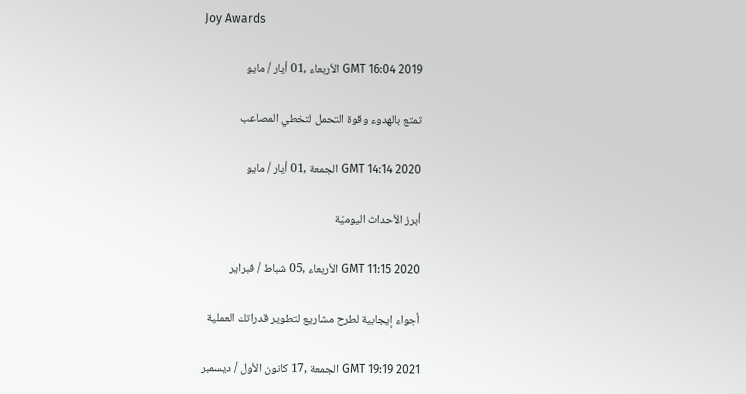Joy Awards

GMT 16:04 2019 الأربعاء ,01 أيار / مايو

تمتع بالهدوء وقوة التحمل لتخطي المصاعب

GMT 14:14 2020 الجمعة ,01 أيار / مايو

أبرز الأحداث اليوميّة

GMT 11:15 2020 الأربعاء ,05 شباط / فبراير

أجواء إيجابية لطرح مشاريع لتطوير قدراتك العملية

GMT 19:19 2021 الجمعة ,17 كانون الأول / ديسمبر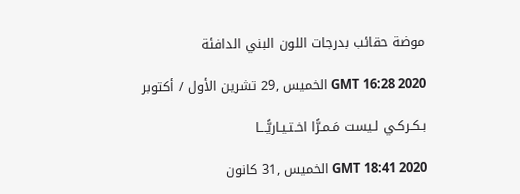موضة حقائب بدرجات اللون البني الدافئة

GMT 16:28 2020 الخميس ,29 تشرين الأول / أكتوبر

بـكـركـي لـيست مَـمـرًّا اخـتـيـاريًّـــا

GMT 18:41 2020 الخميس ,31 كانون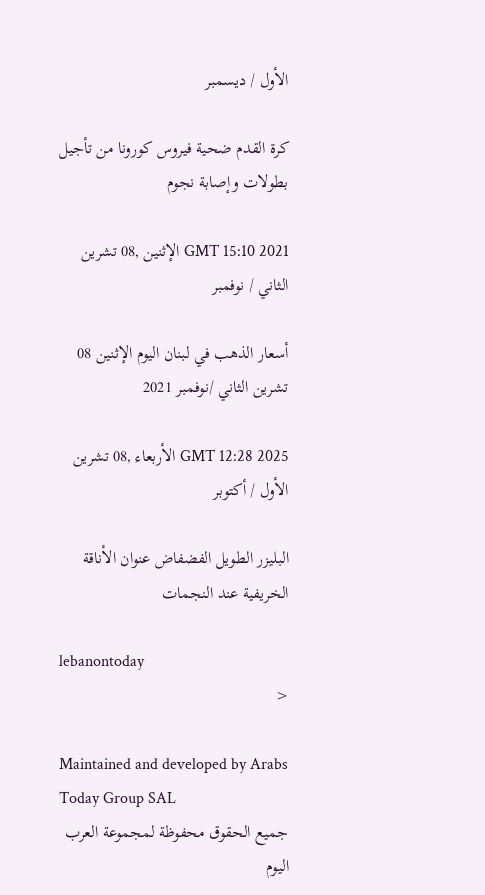الأول / ديسمبر

كرة القدم ضحية فيروس كورونا من تأجيل بطولات وإصابة نجوم

GMT 15:10 2021 الإثنين ,08 تشرين الثاني / نوفمبر

أسعار الذهب في لبنان اليوم الإثنين 08 تشرين الثاني /نوفمبر 2021

GMT 12:28 2025 الأربعاء ,08 تشرين الأول / أكتوبر

البليزر الطويل الفضفاض عنوان الأناقة الخريفية عند النجمات

lebanontoday
<

Maintained and developed by Arabs Today Group SAL
جميع الحقوق محفوظة لمجموعة العرب اليوم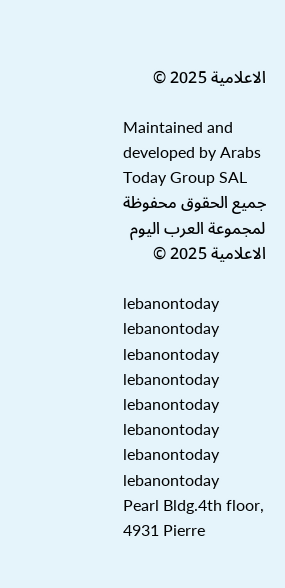الاعلامية 2025 ©

Maintained and developed by Arabs Today Group SAL
جميع الحقوق محفوظة لمجموعة العرب اليوم الاعلامية 2025 ©

lebanontoday lebanontoday lebanontoday lebanontoday
lebanontoday lebanontoday lebanontoday
lebanontoday
Pearl Bldg.4th floor, 4931 Pierre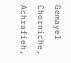Gemayel Chorniche, Achrafieh,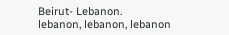Beirut- Lebanon.
lebanon, lebanon, lebanon